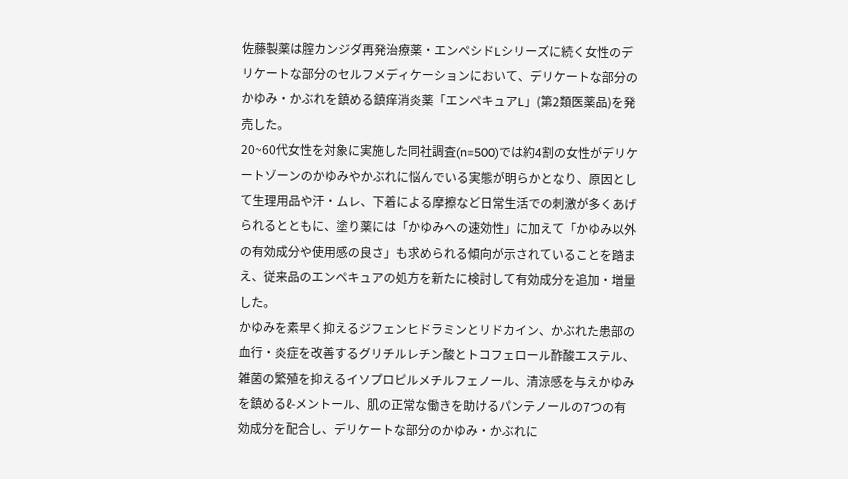佐藤製薬は腟カンジダ再発治療薬・エンペシドLシリーズに続く女性のデリケートな部分のセルフメディケーションにおいて、デリケートな部分のかゆみ・かぶれを鎮める鎮痒消炎薬「エンペキュアL」(第2類医薬品)を発売した。
20~60代女性を対象に実施した同社調査(n=500)では約4割の女性がデリケートゾーンのかゆみやかぶれに悩んでいる実態が明らかとなり、原因として生理用品や汗・ムレ、下着による摩擦など日常生活での刺激が多くあげられるとともに、塗り薬には「かゆみへの速効性」に加えて「かゆみ以外の有効成分や使用感の良さ」も求められる傾向が示されていることを踏まえ、従来品のエンペキュアの処方を新たに検討して有効成分を追加・増量した。
かゆみを素早く抑えるジフェンヒドラミンとリドカイン、かぶれた患部の血行・炎症を改善するグリチルレチン酸とトコフェロール酢酸エステル、雑菌の繁殖を抑えるイソプロピルメチルフェノール、清涼感を与えかゆみを鎮めるℓ-メントール、肌の正常な働きを助けるパンテノールの7つの有効成分を配合し、デリケートな部分のかゆみ・かぶれに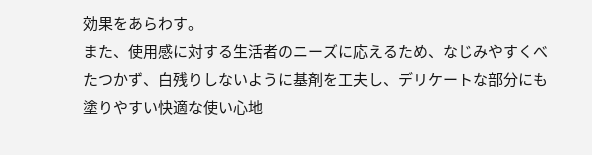効果をあらわす。
また、使用感に対する生活者のニーズに応えるため、なじみやすくべたつかず、白残りしないように基剤を工夫し、デリケートな部分にも塗りやすい快適な使い心地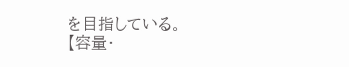を目指している。
【容量・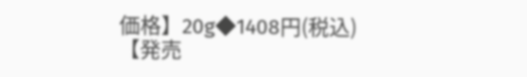価格】20g◆1408円(税込)
【発売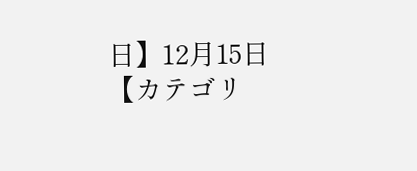日】12月15日
【カテゴリ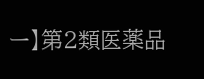ー】第2類医薬品